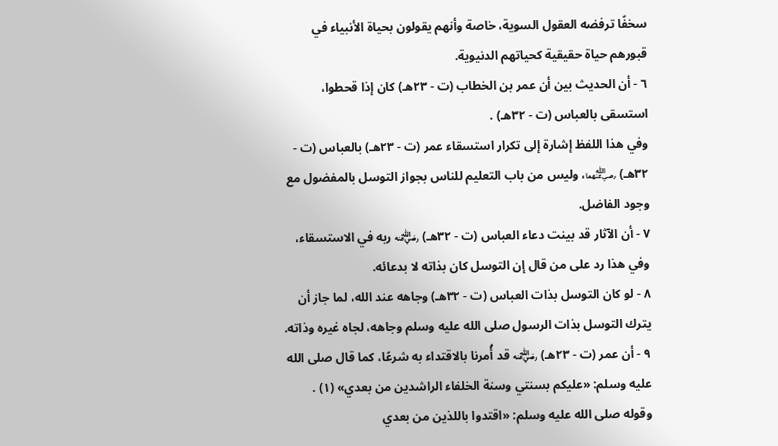سخفًا ترفضه العقول السوية، خاصة وأنهم يقولون بحياة الأنبياء في قبورهم حياة حقيقية كحياتهم الدنيوية.
٦ - أن الحديث بين أن عمر بن الخطاب (ت - ٢٣هـ) كان إذا قحطوا، استسقى بالعباس (ت - ٣٢هـ) .
وفي هذا اللفظ إشارة إلى تكرار استسقاء عمر (ت - ٢٣هـ) بالعباس (ت - ٣٢هـ) ﵄، وليس من باب التعليم للناس بجواز التوسل بالمفضول مع وجود الفاضل.
٧ - أن الآثار قد بينت دعاء العباس (ت - ٣٢هـ) ﵁ ربه في الاستسقاء، وفي هذا رد على من قال إن التوسل كان بذاته لا بدعائه.
٨ - لو كان التوسل بذات العباس (ت - ٣٢هـ) وجاهه عند الله، لما جاز أن يترك التوسل بذات الرسول صلى الله عليه وسلم وجاهه، لجاه غيره وذاته.
٩ - أن عمر (ت - ٢٣هـ) ﵁ قد أُمرنا بالاقتداء به شرعًا، كما قال صلى الله عليه وسلم: «عليكم بسنتي وسنة الخلفاء الراشدين من بعدي» (١) .
وقوله صلى الله عليه وسلم: «اقتدوا باللذين من بعدي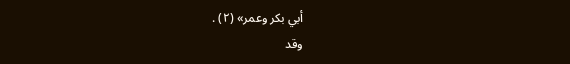أبي بكر وعمر» (٢) .
وقد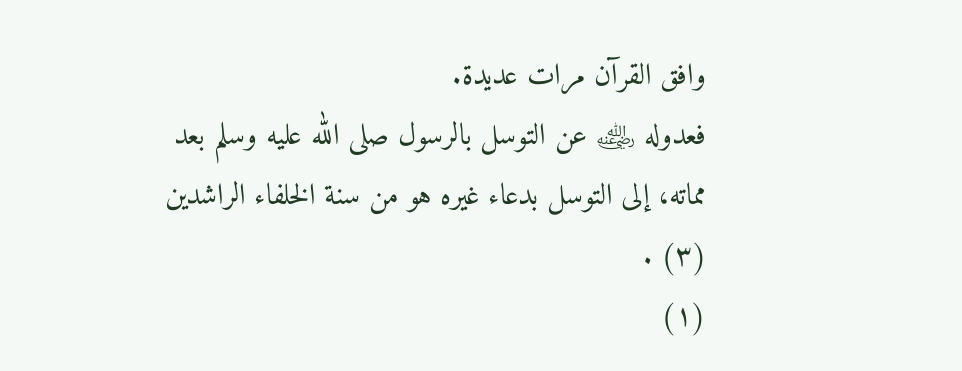وافق القرآن مرات عديدة.
فعدوله ﵁ عن التوسل بالرسول صلى الله عليه وسلم بعد مماته، إلى التوسل بدعاء غيره هو من سنة الخلفاء الراشدين (٣) .
(١)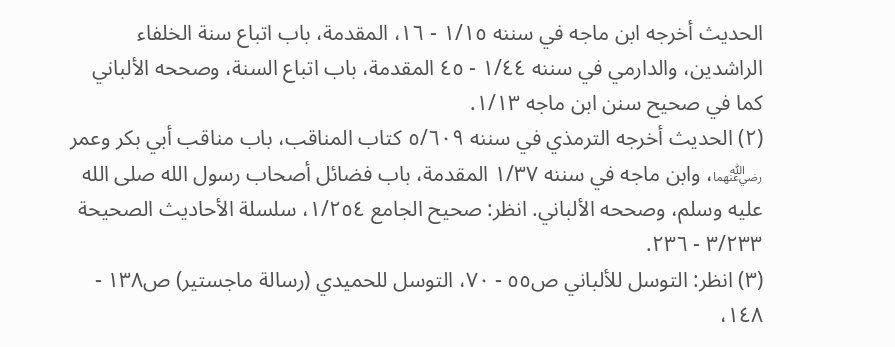الحديث أخرجه ابن ماجه في سننه ١/١٥ - ١٦، المقدمة، باب اتباع سنة الخلفاء الراشدين، والدارمي في سننه ١/٤٤ - ٤٥ المقدمة، باب اتباع السنة، وصححه الألباني كما في صحيح سنن ابن ماجه ١/١٣.
(٢) الحديث أخرجه الترمذي في سننه ٥/٦٠٩ كتاب المناقب، باب مناقب أبي بكر وعمر ﵄، وابن ماجه في سننه ١/٣٧ المقدمة، باب فضائل أصحاب رسول الله صلى الله عليه وسلم، وصححه الألباني. انظر: صحيح الجامع ١/٢٥٤، سلسلة الأحاديث الصحيحة ٣/٢٣٣ - ٢٣٦.
(٣) انظر: التوسل للألباني ص٥٥ - ٧٠، التوسل للحميدي (رسالة ماجستير) ص١٣٨ - ١٤٨،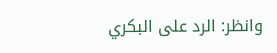وانظر: الرد على البكري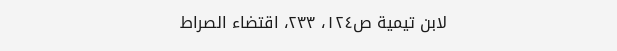لابن تيمية ص١٢٤، ٢٣٣، اقتضاء الصراط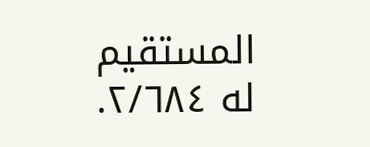المستقيم له ٢/٦٨٤.